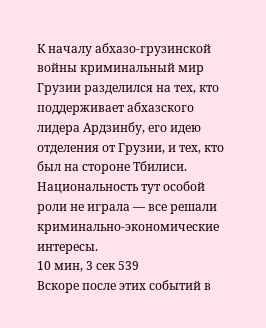К началу абхазо-грузинской войны криминальный мир Грузии разделился на тех, кто поддерживает абхазского лидера Ардзинбу, его идею отделения от Грузии, и тех, кто был на стороне Тбилиси. Национальность тут особой роли не играла — все решали криминально-экономические интересы.
10 мин, 3 сек 539
Вскоре после этих событий в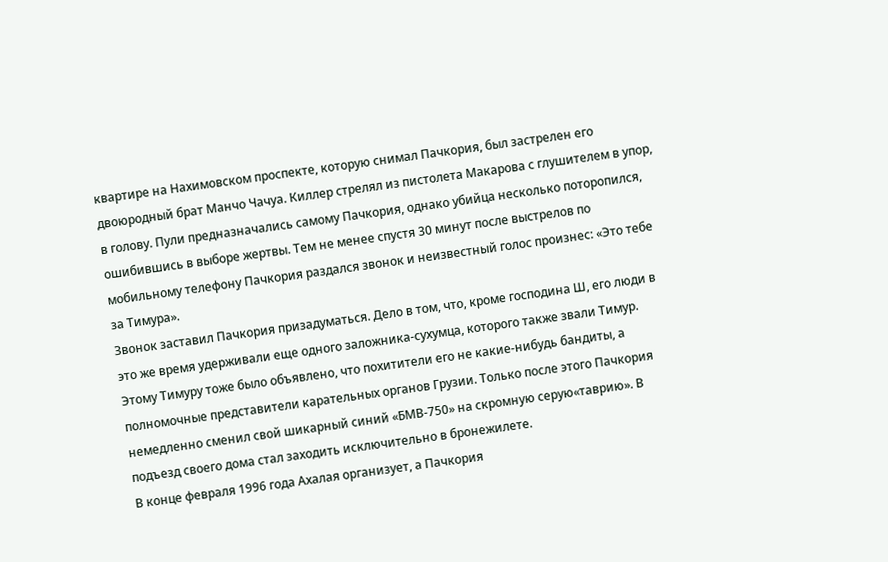квартире на Нахимовском проспекте, которую снимал Пачкория, был застрелен его двоюродный брат Манчо Чачуа. Киллер стрелял из пистолета Макарова с глушителем в упор, в голову. Пули предназначались самому Пачкория, однако убийца несколько поторопился, ошибившись в выборе жертвы. Тем не менее спустя 30 минут после выстрелов по мобильному телефону Пачкория раздался звонок и неизвестный голос произнес: «Это тебе за Тимура».
Звонок заставил Пачкория призадуматься. Дело в том, что, кроме господина Ш, его люди в это же время удерживали еще одного заложника-сухумца, которого также звали Тимур. Этому Тимуру тоже было объявлено, что похитители его не какие-нибудь бандиты, а полномочные представители карательных органов Грузии. Только после этого Пачкория немедленно сменил свой шикарный синий «БМВ-750» на скромную серую«таврию». В подъезд своего дома стал заходить исключительно в бронежилете.
В конце февраля 1996 года Ахалая организует, а Пачкория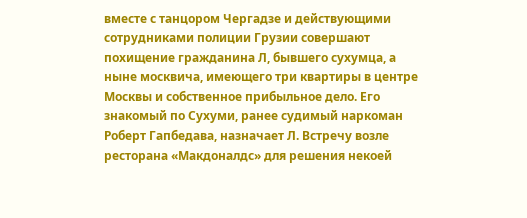вместе с танцором Чергадзе и действующими сотрудниками полиции Грузии совершают похищение гражданина Л, бывшего сухумца, а ныне москвича, имеющего три квартиры в центре Москвы и собственное прибыльное дело. Его знакомый по Сухуми, ранее судимый наркоман Роберт Гапбедава, назначает Л. Встречу возле ресторана «Макдоналдс» для решения некоей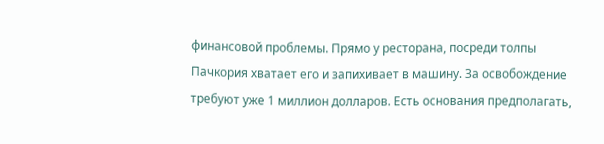финансовой проблемы. Прямо у ресторана, посреди толпы Пачкория хватает его и запихивает в машину. За освобождение требуют уже 1 миллион долларов. Есть основания предполагать,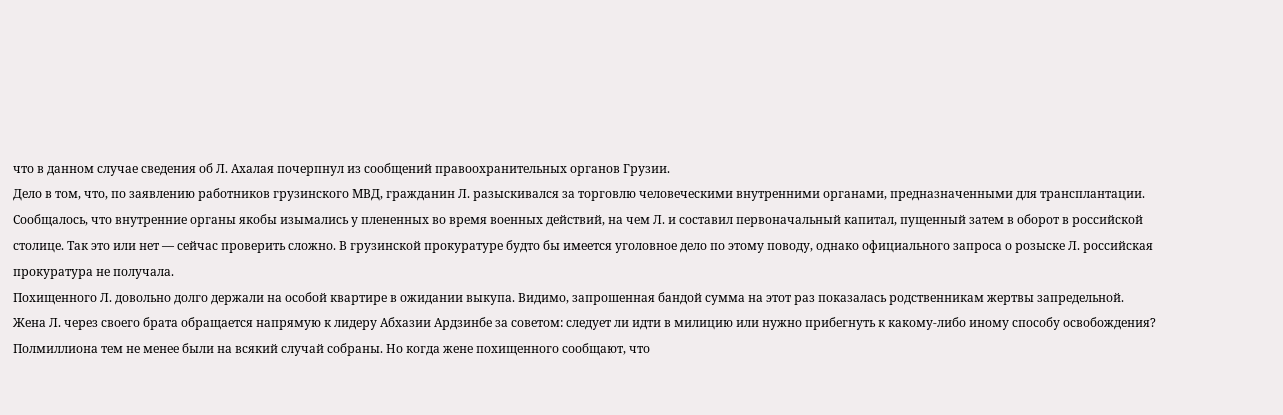что в данном случае сведения об Л. Ахалая почерпнул из сообщений правоохранительных органов Грузии.
Дело в том, что, по заявлению работников грузинского МВД, гражданин Л. разыскивался за торговлю человеческими внутренними органами, предназначенными для трансплантации. Сообщалось, что внутренние органы якобы изымались у плененных во время военных действий, на чем Л. и составил первоначальный капитал, пущенный затем в оборот в российской столице. Так это или нет — сейчас проверить сложно. В грузинской прокуратуре будто бы имеется уголовное дело по этому поводу, однако официального запроса о розыске Л. российская прокуратура не получала.
Похищенного Л. довольно долго держали на особой квартире в ожидании выкупа. Видимо, запрошенная бандой сумма на этот раз показалась родственникам жертвы запредельной. Жена Л. через своего брата обращается напрямую к лидеру Абхазии Ардзинбе за советом: следует ли идти в милицию или нужно прибегнуть к какому-либо иному способу освобождения? Полмиллиона тем не менее были на всякий случай собраны. Но когда жене похищенного сообщают, что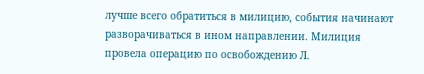лучше всего обратиться в милицию, события начинают разворачиваться в ином направлении. Милиция провела операцию по освобождению Л.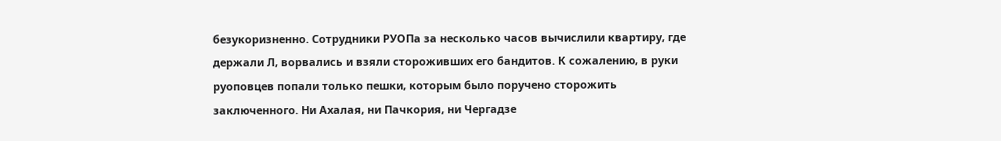безукоризненно. Сотрудники РУОПа за несколько часов вычислили квартиру, где держали Л, ворвались и взяли стороживших его бандитов. К сожалению, в руки руоповцев попали только пешки, которым было поручено сторожить заключенного. Ни Ахалая, ни Пачкория, ни Чергадзе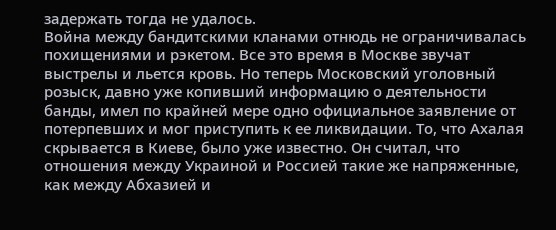задержать тогда не удалось.
Война между бандитскими кланами отнюдь не ограничивалась похищениями и рэкетом. Все это время в Москве звучат выстрелы и льется кровь. Но теперь Московский уголовный розыск, давно уже копивший информацию о деятельности банды, имел по крайней мере одно официальное заявление от потерпевших и мог приступить к ее ликвидации. То, что Ахалая скрывается в Киеве, было уже известно. Он считал, что отношения между Украиной и Россией такие же напряженные, как между Абхазией и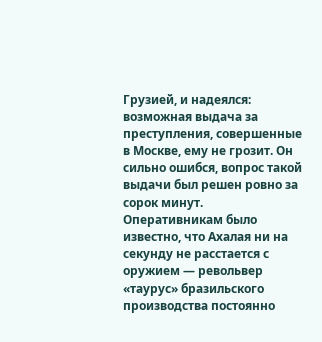Грузией, и надеялся: возможная выдача за преступления, совершенные в Москве, ему не грозит. Он сильно ошибся, вопрос такой выдачи был решен ровно за сорок минут.
Оперативникам было известно, что Ахалая ни на секунду не расстается с оружием — револьвер «таурус» бразильского производства постоянно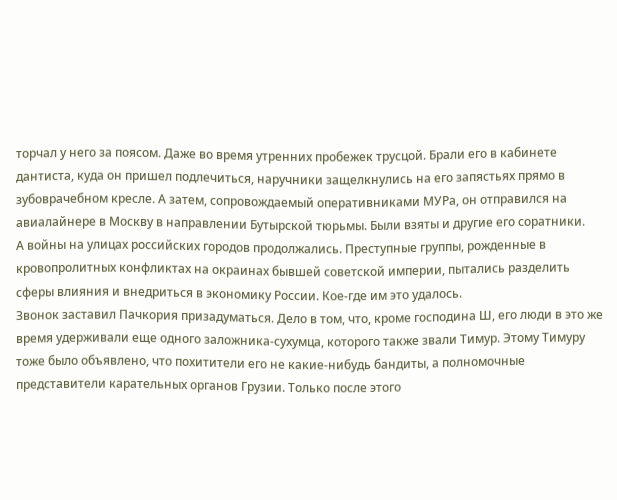торчал у него за поясом. Даже во время утренних пробежек трусцой. Брали его в кабинете дантиста, куда он пришел подлечиться, наручники защелкнулись на его запястьях прямо в зубоврачебном кресле. А затем, сопровождаемый оперативниками МУРа, он отправился на авиалайнере в Москву в направлении Бутырской тюрьмы. Были взяты и другие его соратники.
А войны на улицах российских городов продолжались. Преступные группы, рожденные в кровопролитных конфликтах на окраинах бывшей советской империи, пытались разделить сферы влияния и внедриться в экономику России. Кое-где им это удалось.
Звонок заставил Пачкория призадуматься. Дело в том, что, кроме господина Ш, его люди в это же время удерживали еще одного заложника-сухумца, которого также звали Тимур. Этому Тимуру тоже было объявлено, что похитители его не какие-нибудь бандиты, а полномочные представители карательных органов Грузии. Только после этого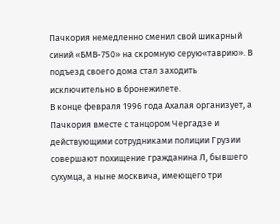Пачкория немедленно сменил свой шикарный синий «БМВ-750» на скромную серую«таврию». В подъезд своего дома стал заходить исключительно в бронежилете.
В конце февраля 1996 года Ахалая организует, а Пачкория вместе с танцором Чергадзе и действующими сотрудниками полиции Грузии совершают похищение гражданина Л, бывшего сухумца, а ныне москвича, имеющего три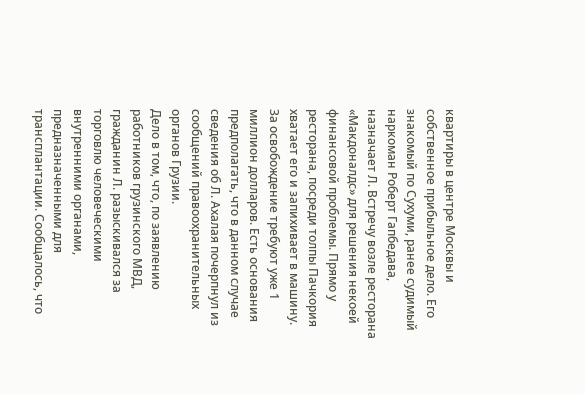квартиры в центре Москвы и собственное прибыльное дело. Его знакомый по Сухуми, ранее судимый наркоман Роберт Гапбедава, назначает Л. Встречу возле ресторана «Макдоналдс» для решения некоей финансовой проблемы. Прямо у ресторана, посреди толпы Пачкория хватает его и запихивает в машину. За освобождение требуют уже 1 миллион долларов. Есть основания предполагать, что в данном случае сведения об Л. Ахалая почерпнул из сообщений правоохранительных органов Грузии.
Дело в том, что, по заявлению работников грузинского МВД, гражданин Л. разыскивался за торговлю человеческими внутренними органами, предназначенными для трансплантации. Сообщалось, что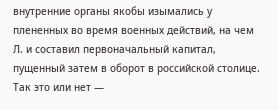внутренние органы якобы изымались у плененных во время военных действий, на чем Л. и составил первоначальный капитал, пущенный затем в оборот в российской столице. Так это или нет —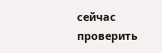сейчас проверить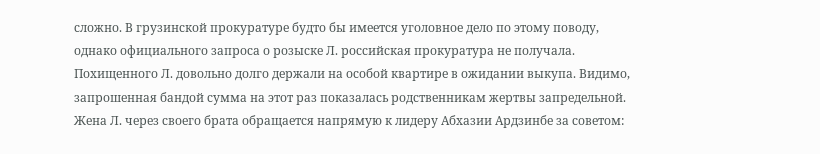сложно. В грузинской прокуратуре будто бы имеется уголовное дело по этому поводу, однако официального запроса о розыске Л. российская прокуратура не получала.
Похищенного Л. довольно долго держали на особой квартире в ожидании выкупа. Видимо, запрошенная бандой сумма на этот раз показалась родственникам жертвы запредельной. Жена Л. через своего брата обращается напрямую к лидеру Абхазии Ардзинбе за советом: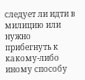следует ли идти в милицию или нужно прибегнуть к какому-либо иному способу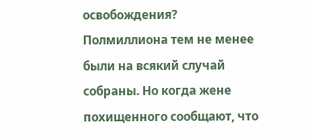освобождения? Полмиллиона тем не менее были на всякий случай собраны. Но когда жене похищенного сообщают, что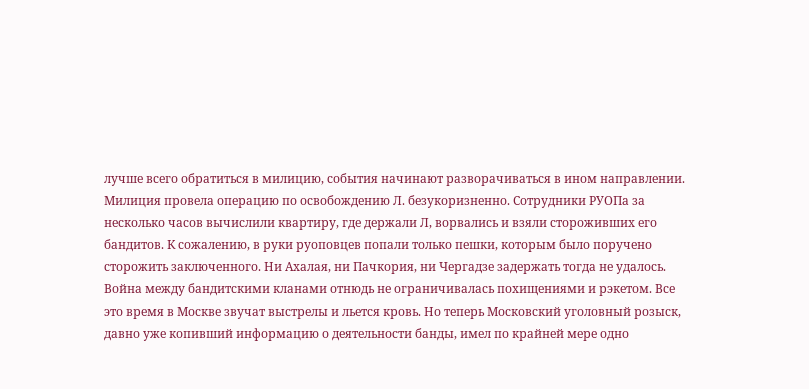лучше всего обратиться в милицию, события начинают разворачиваться в ином направлении. Милиция провела операцию по освобождению Л. безукоризненно. Сотрудники РУОПа за несколько часов вычислили квартиру, где держали Л, ворвались и взяли стороживших его бандитов. К сожалению, в руки руоповцев попали только пешки, которым было поручено сторожить заключенного. Ни Ахалая, ни Пачкория, ни Чергадзе задержать тогда не удалось.
Война между бандитскими кланами отнюдь не ограничивалась похищениями и рэкетом. Все это время в Москве звучат выстрелы и льется кровь. Но теперь Московский уголовный розыск, давно уже копивший информацию о деятельности банды, имел по крайней мере одно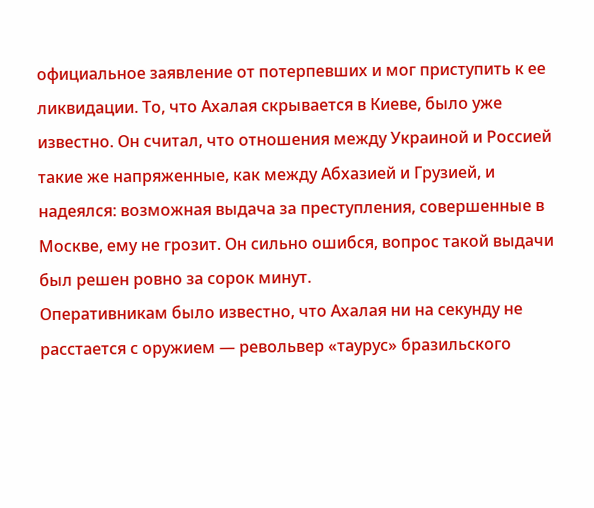официальное заявление от потерпевших и мог приступить к ее ликвидации. То, что Ахалая скрывается в Киеве, было уже известно. Он считал, что отношения между Украиной и Россией такие же напряженные, как между Абхазией и Грузией, и надеялся: возможная выдача за преступления, совершенные в Москве, ему не грозит. Он сильно ошибся, вопрос такой выдачи был решен ровно за сорок минут.
Оперативникам было известно, что Ахалая ни на секунду не расстается с оружием — револьвер «таурус» бразильского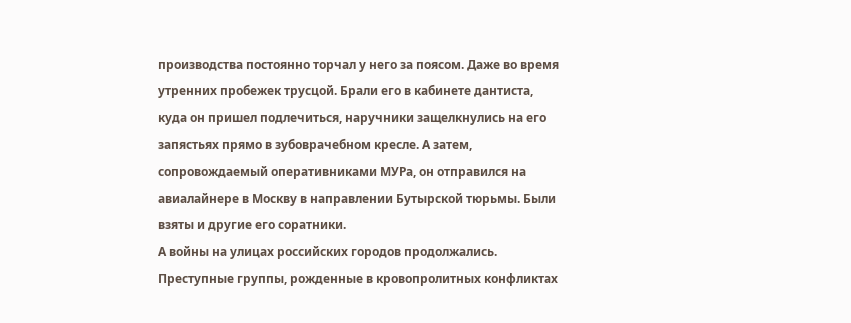производства постоянно торчал у него за поясом. Даже во время утренних пробежек трусцой. Брали его в кабинете дантиста, куда он пришел подлечиться, наручники защелкнулись на его запястьях прямо в зубоврачебном кресле. А затем, сопровождаемый оперативниками МУРа, он отправился на авиалайнере в Москву в направлении Бутырской тюрьмы. Были взяты и другие его соратники.
А войны на улицах российских городов продолжались. Преступные группы, рожденные в кровопролитных конфликтах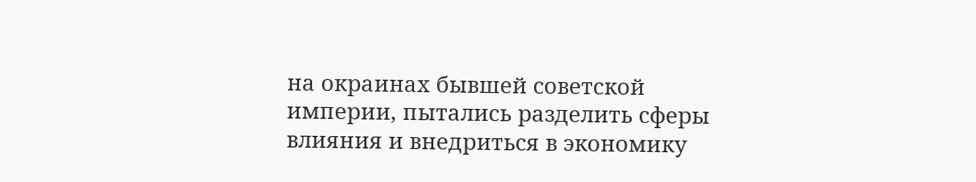на окраинах бывшей советской империи, пытались разделить сферы влияния и внедриться в экономику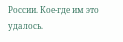России. Кое-где им это удалось.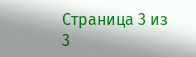Страница 3 из 3